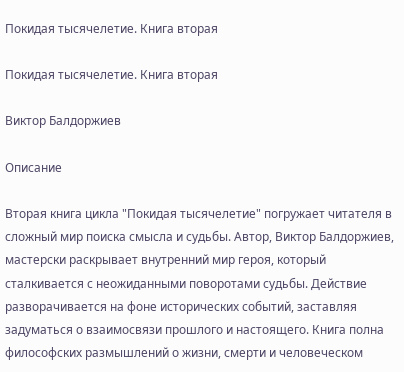Покидая тысячелетие. Книга вторая

Покидая тысячелетие. Книга вторая

Виктор Балдоржиев

Описание

Вторая книга цикла "Покидая тысячелетие" погружает читателя в сложный мир поиска смысла и судьбы. Автор, Виктор Балдоржиев, мастерски раскрывает внутренний мир героя, который сталкивается с неожиданными поворотами судьбы. Действие разворачивается на фоне исторических событий, заставляя задуматься о взаимосвязи прошлого и настоящего. Книга полна философских размышлений о жизни, смерти и человеческом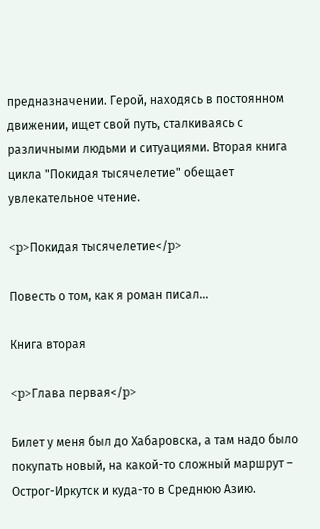предназначении. Герой, находясь в постоянном движении, ищет свой путь, сталкиваясь с различными людьми и ситуациями. Вторая книга цикла "Покидая тысячелетие" обещает увлекательное чтение.

<p>Покидая тысячелетие</p>

Повесть о том, как я роман писал…

Книга вторая

<p>Глава первая</p>

Билет у меня был до Хабаровска, а там надо было покупать новый, на какой-то сложный маршрут – Острог-Иркутск и куда-то в Среднюю Азию.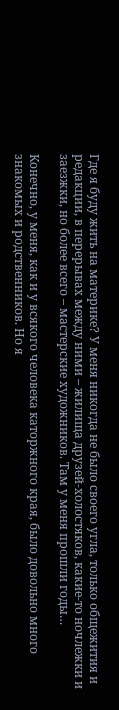Где я буду жить на материке? У меня никогда не было своего угла, только общежития и редакции, в перерывах между ними – жилища друзей-холостяков, какие-то ночлежки и заезжки, но более всего – мастерские художников. Там у меня прошли годы…

Конечно, у меня, как и у всякого человека каторжного края, было довольно много знакомых и родственников. Но я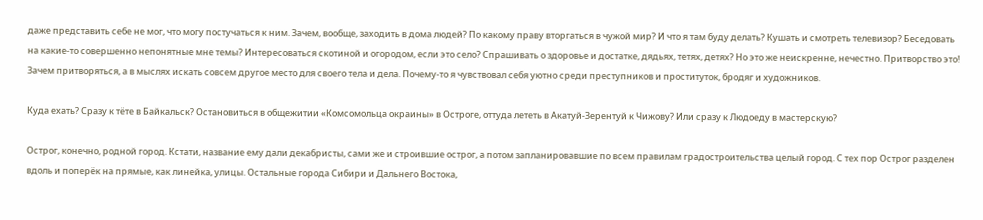даже представить себе не мог, что могу постучаться к ним. Зачем, вообще, заходить в дома людей? По какому праву вторгаться в чужой мир? И что я там буду делать? Кушать и смотреть телевизор? Беседовать на какие-то совершенно непонятные мне темы? Интересоваться скотиной и огородом, если это село? Спрашивать о здоровье и достатке, дядьях, тетях, детях? Но это же неискренне, нечестно. Притворство это! Зачем притворяться, а в мыслях искать совсем другое место для своего тела и дела. Почему-то я чувствовал себя уютно среди преступников и проституток, бродяг и художников.

Куда ехать? Сразу к тёте в Байкальск? Остановиться в общежитии «Комсомольца окраины» в Остроге, оттуда лететь в Акатуй-Зерентуй к Чижову? Или сразу к Людоеду в мастерскую?

Острог, конечно, родной город. Кстати, название ему дали декабристы, сами же и строившие острог, а потом запланировавшие по всем правилам градостроительства целый город. С тех пор Острог разделен вдоль и поперёк на прямые, как линейка, улицы. Остальные города Сибири и Дальнего Востока,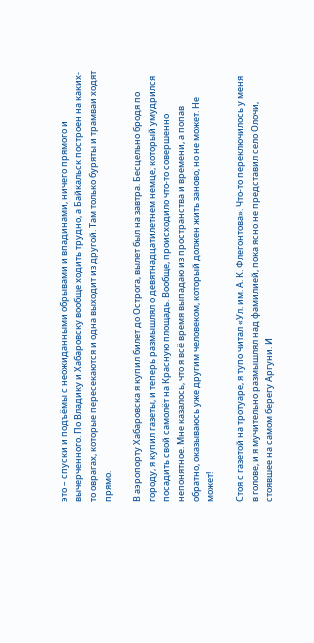это – спуски и подъёмы с неожиданными обрывами и впадинами, ничего прямого и вычерченного. По Владику и Хабаровску вообще ходить трудно, а Байкальск построен на каких-то оврагах, которые пересекаются и одна выходит из другой. Там только буряты и трамваи ходят прямо.

В аэропорту Хабаровска я купил билет до Острога, вылет был на завтра. Бесцельно бродя по городу, я купил газеты, и теперь размышлял о девятнадцатилетнем немце, который умудрился посадить свой самолёт на Красную площадь. Вообще, происходило что-то совершенно непонятное. Мне казалось, что я всё время выпадаю из пространства и времени, а попав обратно, оказываюсь уже другим человеком, который должен жить заново, но не может. Не может!

Стоя с газетой на тротуаре, я тупо читал «Ул. им. А. К. Флегонтова». Что-то переключилось у меня в голове, и я мучительно размышлял над фамилией, пока ясно не представил село Олочи, стоявшее на самом берегу Аргуни. И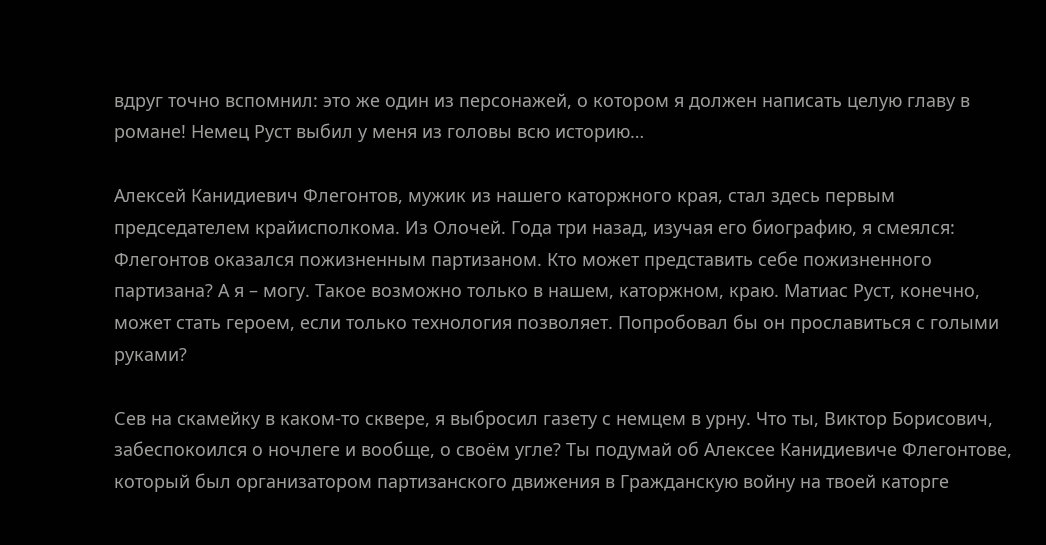вдруг точно вспомнил: это же один из персонажей, о котором я должен написать целую главу в романе! Немец Руст выбил у меня из головы всю историю…

Алексей Канидиевич Флегонтов, мужик из нашего каторжного края, стал здесь первым председателем крайисполкома. Из Олочей. Года три назад, изучая его биографию, я смеялся: Флегонтов оказался пожизненным партизаном. Кто может представить себе пожизненного партизана? А я – могу. Такое возможно только в нашем, каторжном, краю. Матиас Руст, конечно, может стать героем, если только технология позволяет. Попробовал бы он прославиться с голыми руками?

Сев на скамейку в каком-то сквере, я выбросил газету с немцем в урну. Что ты, Виктор Борисович, забеспокоился о ночлеге и вообще, о своём угле? Ты подумай об Алексее Канидиевиче Флегонтове, который был организатором партизанского движения в Гражданскую войну на твоей каторге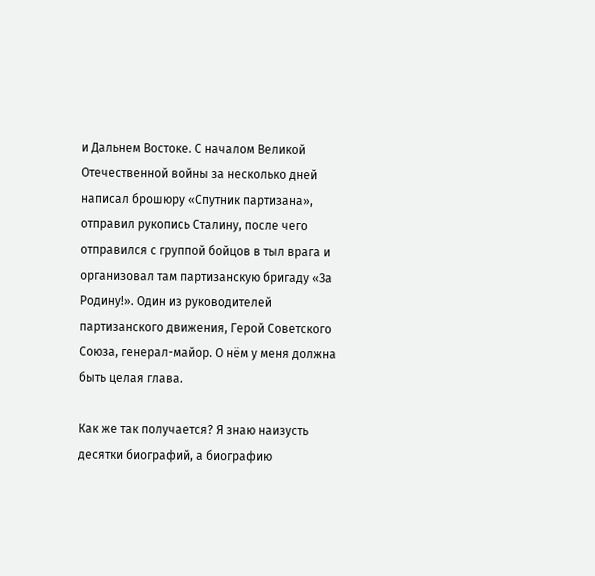и Дальнем Востоке. С началом Великой Отечественной войны за несколько дней написал брошюру «Спутник партизана», отправил рукопись Сталину, после чего отправился с группой бойцов в тыл врага и организовал там партизанскую бригаду «За Родину!». Один из руководителей партизанского движения, Герой Советского Союза, генерал-майор. О нём у меня должна быть целая глава.

Как же так получается? Я знаю наизусть десятки биографий, а биографию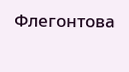Флегонтова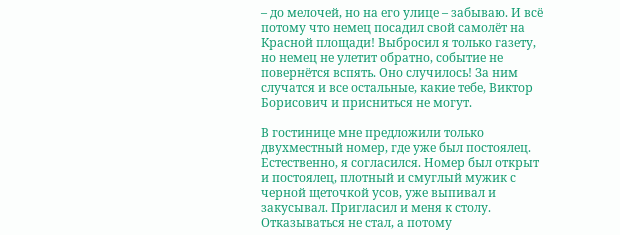– до мелочей, но на его улице – забываю. И всё потому что немец посадил свой самолёт на Красной площади! Выбросил я только газету, но немец не улетит обратно, событие не повернётся вспять. Оно случилось! За ним случатся и все остальные, какие тебе, Виктор Борисович и присниться не могут.

В гостинице мне предложили только двухместный номер, где уже был постоялец. Естественно, я согласился. Номер был открыт и постоялец, плотный и смуглый мужик с черной щеточкой усов, уже выпивал и закусывал. Пригласил и меня к столу. Отказываться не стал, а потому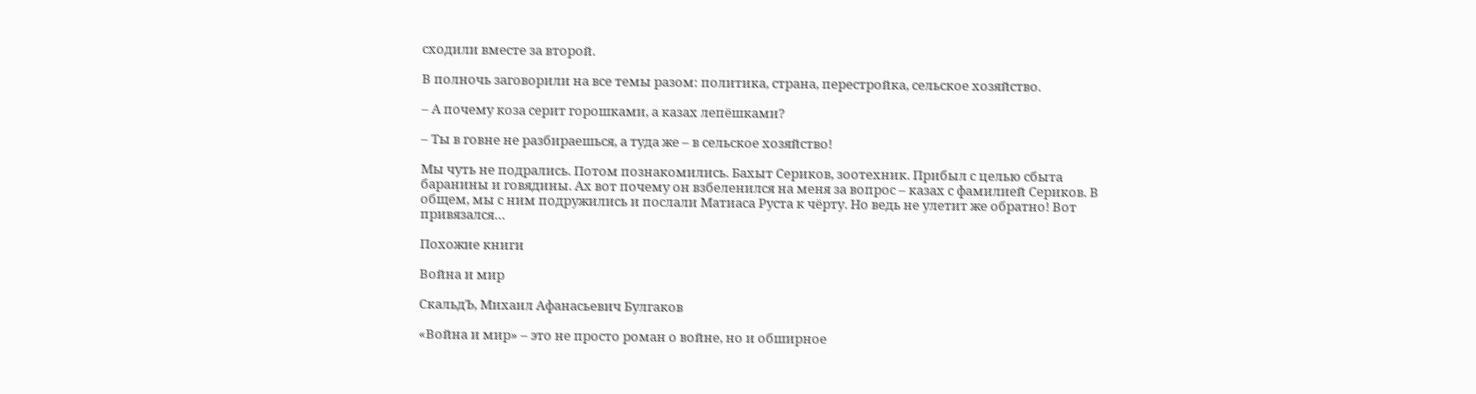сходили вместе за второй.

В полночь заговорили на все темы разом: политика, страна, перестройка, сельское хозяйство.

– А почему коза серит горошками, а казах лепёшками?

– Ты в говне не разбираешься, а туда же – в сельское хозяйство!

Мы чуть не подрались. Потом познакомились. Бахыт Сериков, зоотехник. Прибыл с целью сбыта баранины и говядины. Ах вот почему он взбеленился на меня за вопрос – казах с фамилией Сериков. В общем, мы с ним подружились и послали Матиаса Руста к чёрту. Но ведь не улетит же обратно! Вот привязался…

Похожие книги

Война и мир

СкальдЪ, Михаил Афанасьевич Булгаков

«Война и мир» – это не просто роман о войне, но и обширное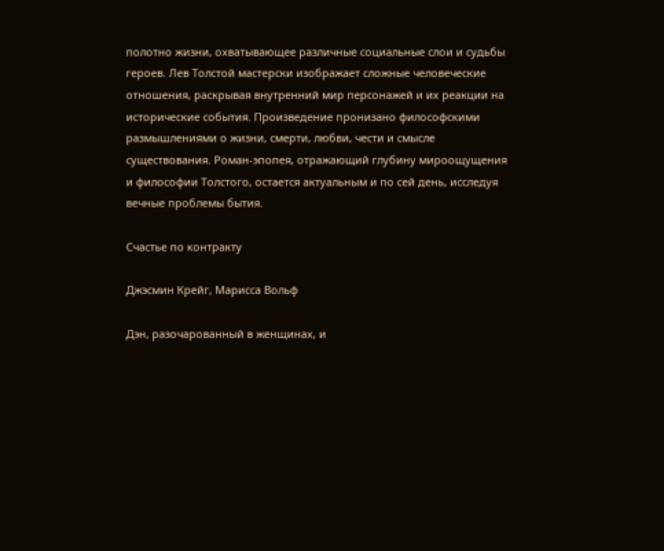полотно жизни, охватывающее различные социальные слои и судьбы героев. Лев Толстой мастерски изображает сложные человеческие отношения, раскрывая внутренний мир персонажей и их реакции на исторические события. Произведение пронизано философскими размышлениями о жизни, смерти, любви, чести и смысле существования. Роман-эпопея, отражающий глубину мироощущения и философии Толстого, остается актуальным и по сей день, исследуя вечные проблемы бытия.

Счастье по контракту

Джэсмин Крейг, Марисса Вольф

Дэн, разочарованный в женщинах, и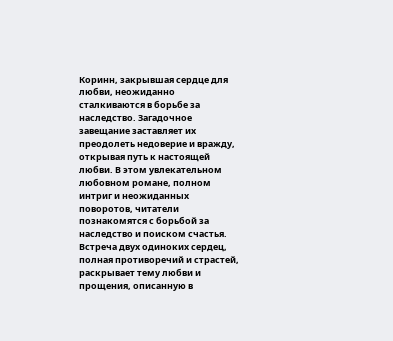Коринн, закрывшая сердце для любви, неожиданно сталкиваются в борьбе за наследство. Загадочное завещание заставляет их преодолеть недоверие и вражду, открывая путь к настоящей любви. В этом увлекательном любовном романе, полном интриг и неожиданных поворотов, читатели познакомятся с борьбой за наследство и поиском счастья. Встреча двух одиноких сердец, полная противоречий и страстей, раскрывает тему любви и прощения, описанную в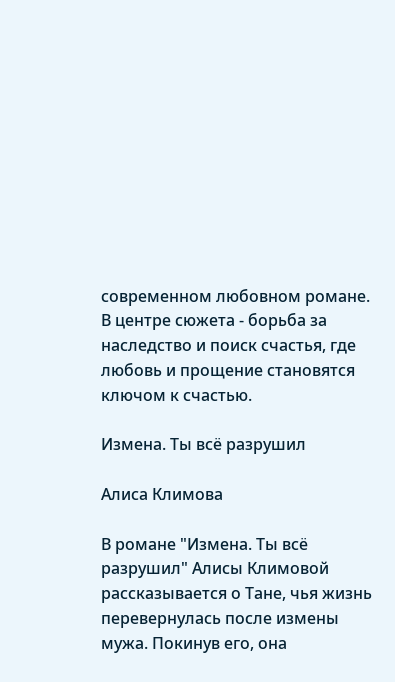современном любовном романе. В центре сюжета - борьба за наследство и поиск счастья, где любовь и прощение становятся ключом к счастью.

Измена. Ты всё разрушил

Алиса Климова

В романе "Измена. Ты всё разрушил" Алисы Климовой рассказывается о Тане, чья жизнь перевернулась после измены мужа. Покинув его, она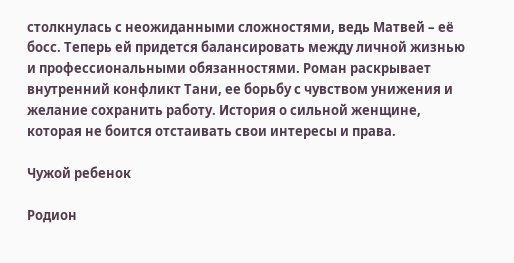столкнулась с неожиданными сложностями, ведь Матвей – её босс. Теперь ей придется балансировать между личной жизнью и профессиональными обязанностями. Роман раскрывает внутренний конфликт Тани, ее борьбу с чувством унижения и желание сохранить работу. История о сильной женщине, которая не боится отстаивать свои интересы и права.

Чужой ребенок

Родион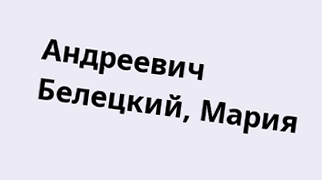Андреевич Белецкий, Мария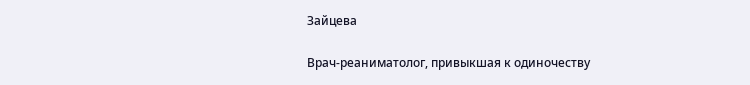Зайцева

Врач-реаниматолог, привыкшая к одиночеству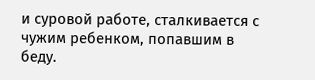и суровой работе, сталкивается с чужим ребенком, попавшим в беду.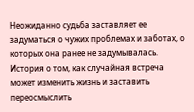Неожиданно судьба заставляет ее задуматься о чужих проблемах и заботах, о которых она ранее не задумывалась. История о том, как случайная встреча может изменить жизнь и заставить переосмыслить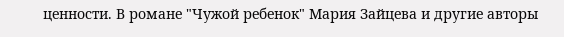ценности. В романе "Чужой ребенок" Мария Зайцева и другие авторы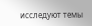исследуют темы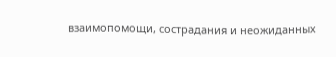взаимопомощи, сострадания и неожиданных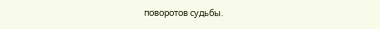поворотов судьбы.